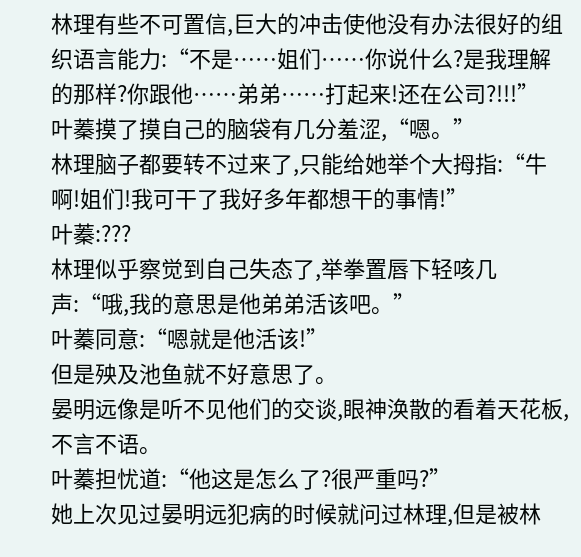林理有些不可置信,巨大的冲击使他没有办法很好的组织语言能力:“不是……姐们……你说什么?是我理解的那样?你跟他……弟弟……打起来!还在公司?!!!”
叶蓁摸了摸自己的脑袋有几分羞涩,“嗯。”
林理脑子都要转不过来了,只能给她举个大拇指:“牛啊!姐们!我可干了我好多年都想干的事情!”
叶蓁:???
林理似乎察觉到自己失态了,举拳置唇下轻咳几声:“哦,我的意思是他弟弟活该吧。”
叶蓁同意:“嗯就是他活该!”
但是殃及池鱼就不好意思了。
晏明远像是听不见他们的交谈,眼神涣散的看着天花板,不言不语。
叶蓁担忧道:“他这是怎么了?很严重吗?”
她上次见过晏明远犯病的时候就问过林理,但是被林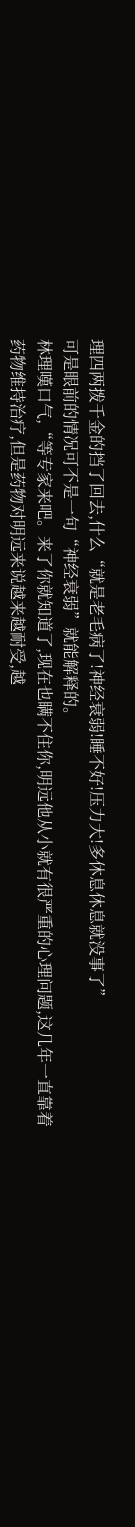理四两拨千金的挡了回去,什么“就是老毛病了!神经衰弱!睡不好!压力大!多休息休息就没事了”
可是眼前的情况可不是一句“神经衰弱”就能解释的。
林理嘆口气,“等专家来吧。来了你就知道了,现在也瞒不住你,明远他从小就有很严重的心理问题,这几年一直靠着药物维持治疗,但是药物对明远来说越来越耐受,越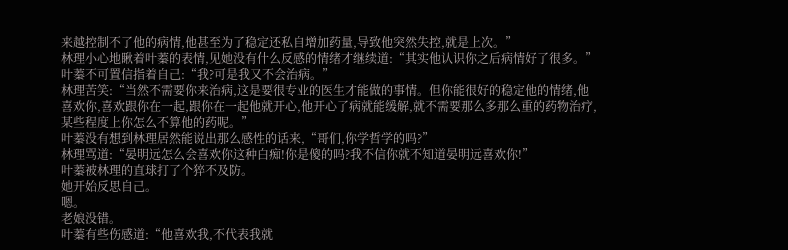来越控制不了他的病情,他甚至为了稳定还私自增加药量,导致他突然失控,就是上次。”
林理小心地瞅着叶蓁的表情,见她没有什么反感的情绪才继续道:“其实他认识你之后病情好了很多。”
叶蓁不可置信指着自己:“我?可是我又不会治病。”
林理苦笑:“当然不需要你来治病,这是要很专业的医生才能做的事情。但你能很好的稳定他的情绪,他喜欢你,喜欢跟你在一起,跟你在一起他就开心,他开心了病就能缓解,就不需要那么多那么重的药物治疗,某些程度上你怎么不算他的药呢。”
叶蓁没有想到林理居然能说出那么感性的话来,“哥们,你学哲学的吗?”
林理骂道:“晏明远怎么会喜欢你这种白痴!你是傻的吗?我不信你就不知道晏明远喜欢你!”
叶蓁被林理的直球打了个猝不及防。
她开始反思自己。
嗯。
老娘没错。
叶蓁有些伤感道:“他喜欢我,不代表我就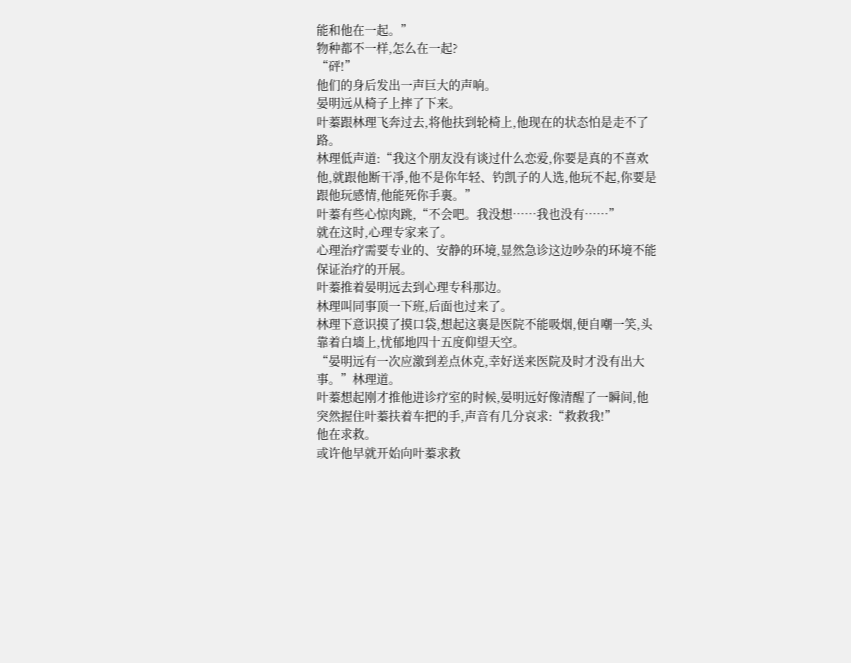能和他在一起。”
物种都不一样,怎么在一起?
“砰!”
他们的身后发出一声巨大的声响。
晏明远从椅子上摔了下来。
叶蓁跟林理飞奔过去,将他扶到轮椅上,他现在的状态怕是走不了路。
林理低声道:“我这个朋友没有谈过什么恋爱,你要是真的不喜欢他,就跟他断干凈,他不是你年轻、钓凯子的人选,他玩不起,你要是跟他玩感情,他能死你手裏。”
叶蓁有些心惊肉跳,“不会吧。我没想……我也没有……”
就在这时,心理专家来了。
心理治疗需要专业的、安静的环境,显然急诊这边吵杂的环境不能保证治疗的开展。
叶蓁推着晏明远去到心理专科那边。
林理叫同事顶一下班,后面也过来了。
林理下意识摸了摸口袋,想起这裏是医院不能吸烟,便自嘲一笑,头靠着白墻上,忧郁地四十五度仰望天空。
“晏明远有一次应激到差点休克,幸好送来医院及时才没有出大事。”林理道。
叶蓁想起刚才推他进诊疗室的时候,晏明远好像清醒了一瞬间,他突然握住叶蓁扶着车把的手,声音有几分哀求:“救救我!”
他在求救。
或许他早就开始向叶蓁求救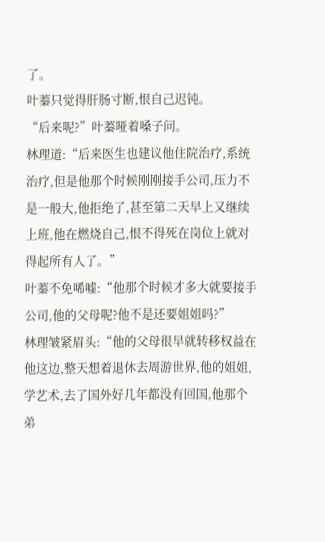了。
叶蓁只觉得肝肠寸断,恨自己迟钝。
“后来呢?”叶蓁哑着嗓子问。
林理道:“后来医生也建议他住院治疗,系统治疗,但是他那个时候刚刚接手公司,压力不是一般大,他拒绝了,甚至第二天早上又继续上班,他在燃烧自己,恨不得死在岗位上就对得起所有人了。”
叶蓁不免唏嘘:“他那个时候才多大就要接手公司,他的父母呢?他不是还要姐姐吗?”
林理皱紧眉头:“他的父母很早就转移权益在他这边,整天想着退休去周游世界,他的姐姐,学艺术,去了国外好几年都没有回国,他那个弟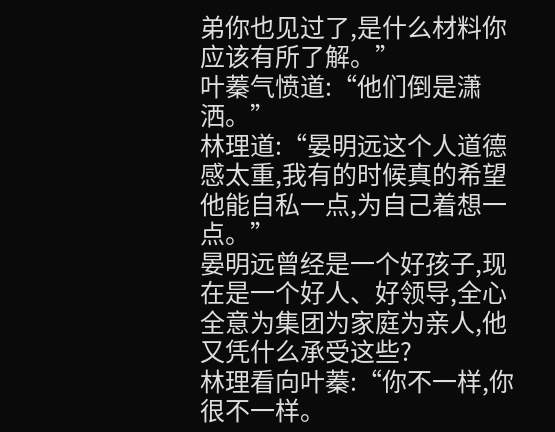弟你也见过了,是什么材料你应该有所了解。”
叶蓁气愤道:“他们倒是潇洒。”
林理道:“晏明远这个人道德感太重,我有的时候真的希望他能自私一点,为自己着想一点。”
晏明远曾经是一个好孩子,现在是一个好人、好领导,全心全意为集团为家庭为亲人,他又凭什么承受这些?
林理看向叶蓁:“你不一样,你很不一样。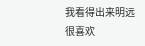我看得出来明远很喜欢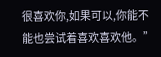很喜欢你,如果可以,你能不能也尝试着喜欢喜欢他。”